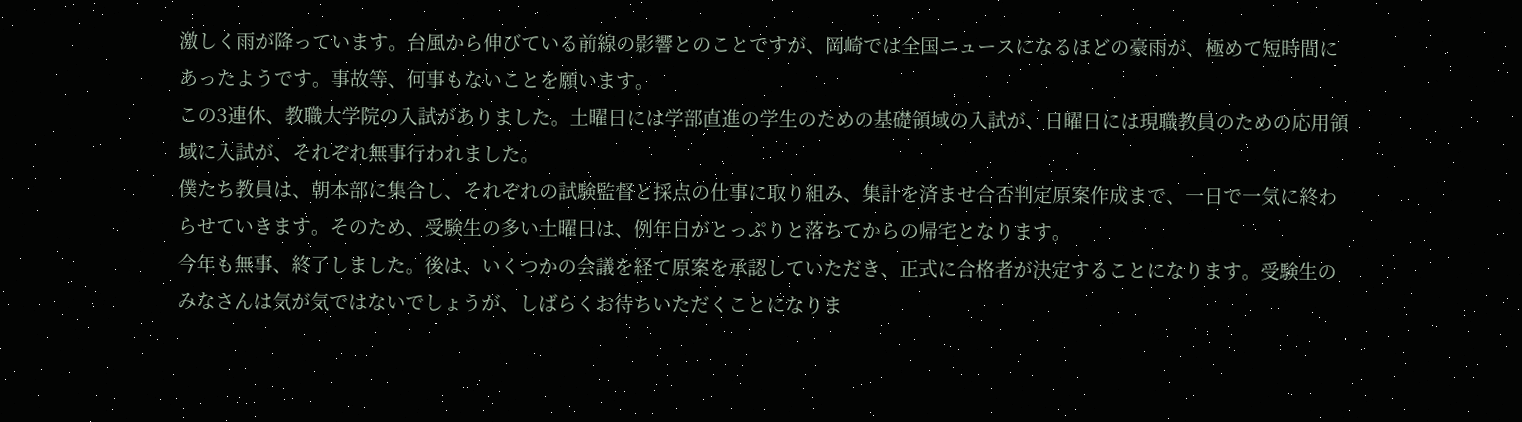激しく雨が降っています。台風から伸びている前線の影響とのことですが、岡崎では全国ニュースになるほどの豪雨が、極めて短時間にあったようです。事故等、何事もないことを願います。
この3連休、教職大学院の入試がありました。土曜日には学部直進の学生のための基礎領域の入試が、日曜日には現職教員のための応用領域に入試が、それぞれ無事行われました。
僕たち教員は、朝本部に集合し、それぞれの試験監督と採点の仕事に取り組み、集計を済ませ合否判定原案作成まで、一日で一気に終わらせていきます。そのため、受験生の多い土曜日は、例年日がとっぷりと落ちてからの帰宅となります。
今年も無事、終了しました。後は、いくつかの会議を経て原案を承認していただき、正式に合格者が決定することになります。受験生のみなさんは気が気ではないでしょうが、しばらくお待ちいただくことになりま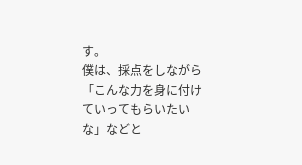す。
僕は、採点をしながら「こんな力を身に付けていってもらいたいな」などと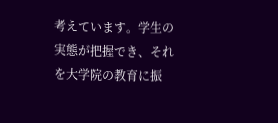考えています。学生の実態が把握でき、それを大学院の教育に振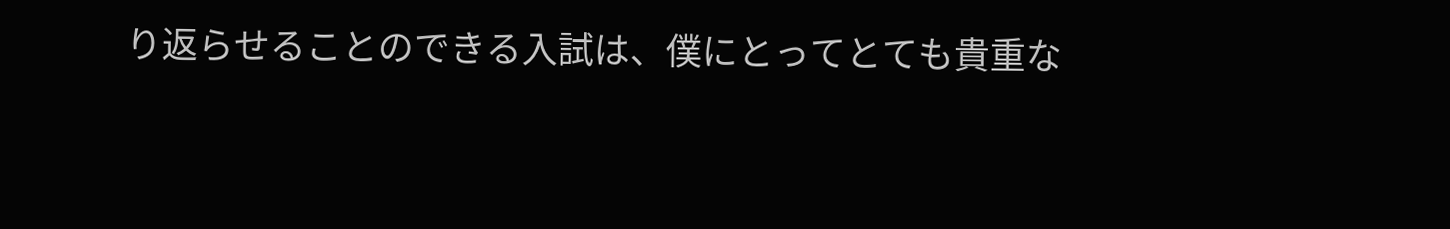り返らせることのできる入試は、僕にとってとても貴重な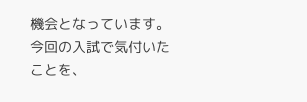機会となっています。
今回の入試で気付いたことを、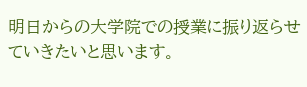明日からの大学院での授業に振り返らせていきたいと思います。